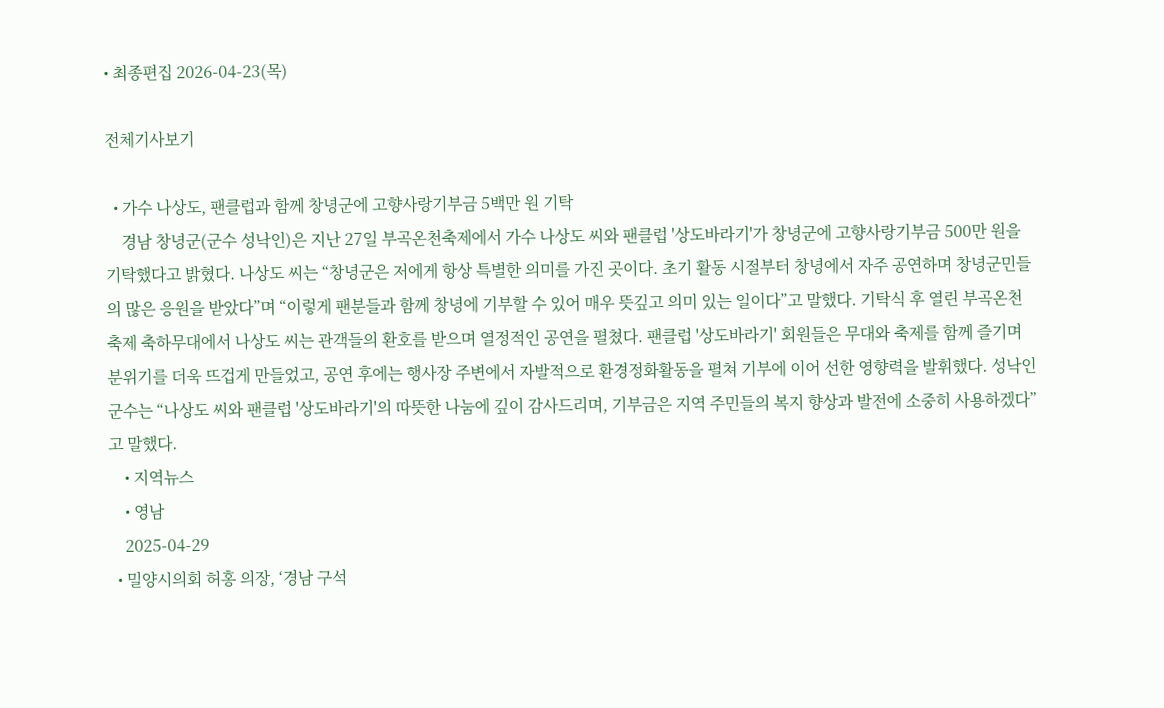• 최종편집 2026-04-23(목)

전체기사보기

  • 가수 나상도, 팬클럽과 함께 창녕군에 고향사랑기부금 5백만 원 기탁
    경남 창녕군(군수 성낙인)은 지난 27일 부곡온천축제에서 가수 나상도 씨와 팬클럽 '상도바라기'가 창녕군에 고향사랑기부금 500만 원을 기탁했다고 밝혔다. 나상도 씨는 “창녕군은 저에게 항상 특별한 의미를 가진 곳이다. 초기 활동 시절부터 창녕에서 자주 공연하며 창녕군민들의 많은 응원을 받았다”며 “이렇게 팬분들과 함께 창녕에 기부할 수 있어 매우 뜻깊고 의미 있는 일이다”고 말했다. 기탁식 후 열린 부곡온천축제 축하무대에서 나상도 씨는 관객들의 환호를 받으며 열정적인 공연을 펼쳤다. 팬클럽 '상도바라기' 회원들은 무대와 축제를 함께 즐기며 분위기를 더욱 뜨겁게 만들었고, 공연 후에는 행사장 주변에서 자발적으로 환경정화활동을 펼쳐 기부에 이어 선한 영향력을 발휘했다. 성낙인 군수는 “나상도 씨와 팬클럽 '상도바라기'의 따뜻한 나눔에 깊이 감사드리며, 기부금은 지역 주민들의 복지 향상과 발전에 소중히 사용하겠다”고 말했다.
    • 지역뉴스
    • 영남
    2025-04-29
  • 밀양시의회 허홍 의장, ‘경남 구석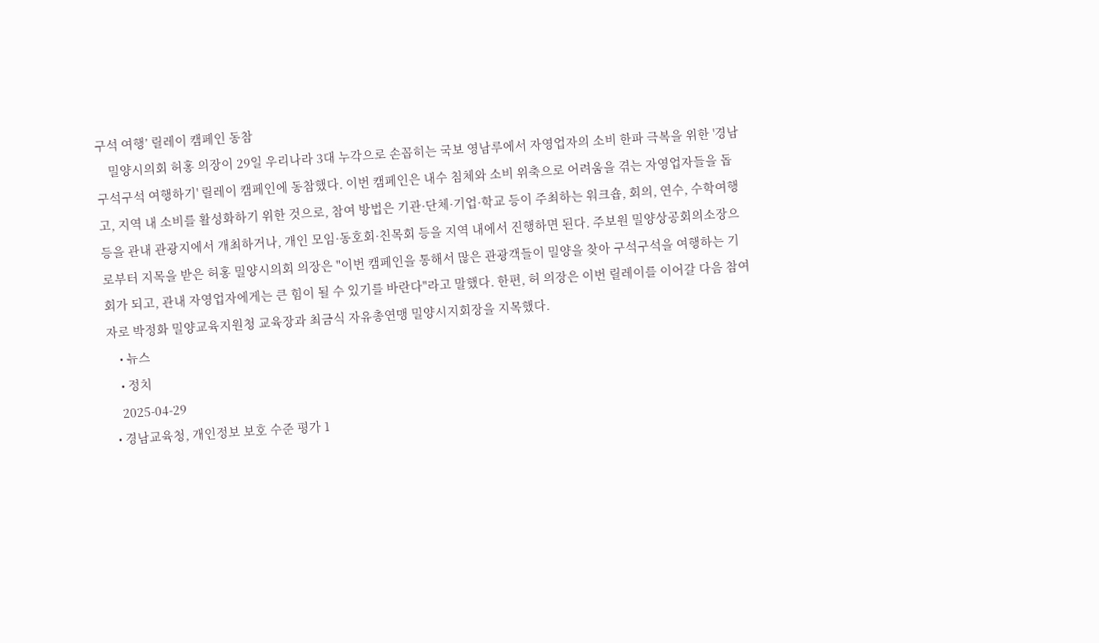구석 여행’ 릴레이 캠페인 동참
    밀양시의회 허홍 의장이 29일 우리나라 3대 누각으로 손꼽히는 국보 영남루에서 자영업자의 소비 한파 극복을 위한 '경남 구석구석 여행하기' 릴레이 캠페인에 동참했다. 이번 캠페인은 내수 침체와 소비 위축으로 어려움을 겪는 자영업자들을 돕고, 지역 내 소비를 활성화하기 위한 것으로, 참여 방법은 기관·단체·기업·학교 등이 주최하는 워크숍, 회의, 연수, 수학여행 등을 관내 관광지에서 개최하거나, 개인 모임·동호회·친목회 등을 지역 내에서 진행하면 된다. 주보원 밀양상공회의소장으로부터 지목을 받은 허홍 밀양시의회 의장은 "이번 캠페인을 통해서 많은 관광객들이 밀양을 찾아 구석구석을 여행하는 기회가 되고, 관내 자영업자에게는 큰 힘이 될 수 있기를 바란다"라고 말했다. 한편, 허 의장은 이번 릴레이를 이어갈 다음 참여자로 박정화 밀양교육지원청 교육장과 최금식 자유총연맹 밀양시지회장을 지목했다.
    • 뉴스
    • 정치
    2025-04-29
  • 경남교육청, 개인정보 보호 수준 평가 1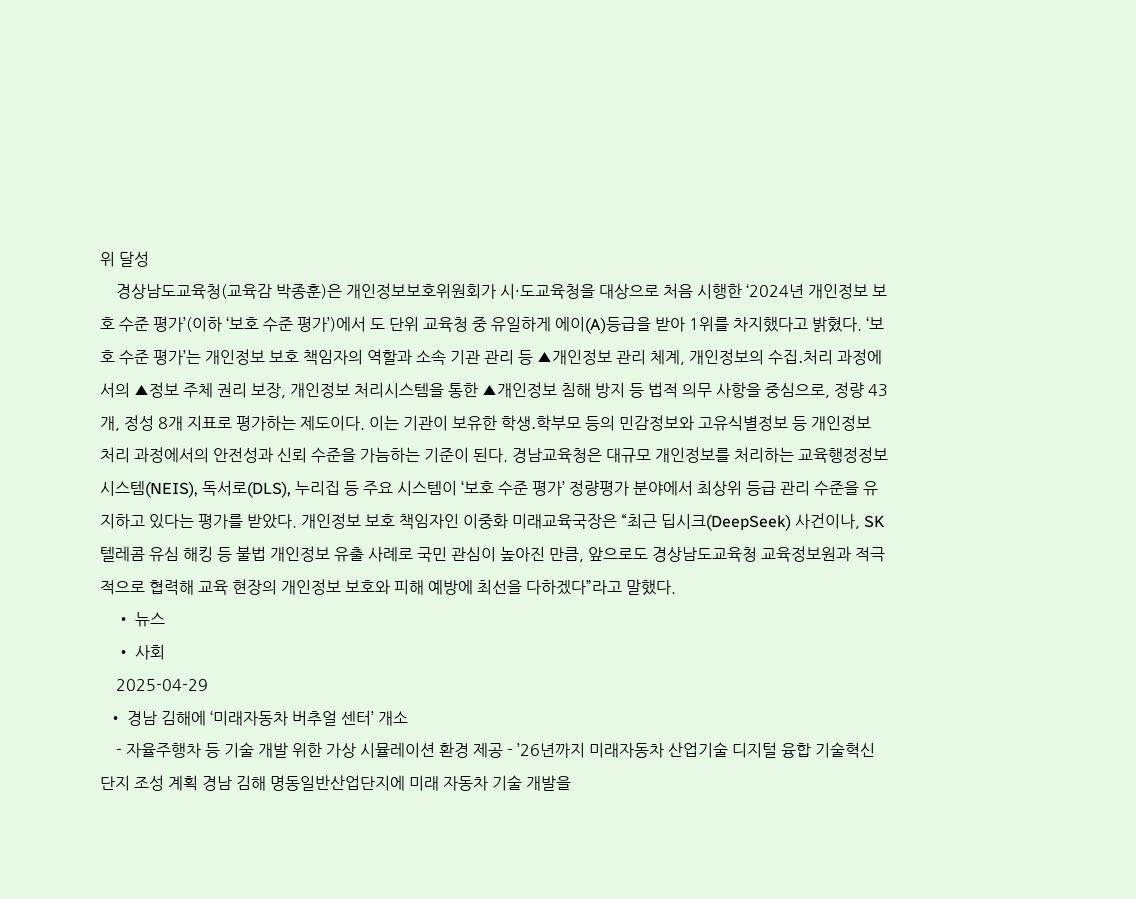위 달성
    경상남도교육청(교육감 박종훈)은 개인정보보호위원회가 시·도교육청을 대상으로 처음 시행한 ‘2024년 개인정보 보호 수준 평가’(이하 ‘보호 수준 평가’)에서 도 단위 교육청 중 유일하게 에이(A)등급을 받아 1위를 차지했다고 밝혔다. ‘보호 수준 평가’는 개인정보 보호 책임자의 역할과 소속 기관 관리 등 ▲개인정보 관리 체계, 개인정보의 수집․처리 과정에서의 ▲정보 주체 권리 보장, 개인정보 처리시스템을 통한 ▲개인정보 침해 방지 등 법적 의무 사항을 중심으로, 정량 43개, 정성 8개 지표로 평가하는 제도이다. 이는 기관이 보유한 학생․학부모 등의 민감정보와 고유식별정보 등 개인정보 처리 과정에서의 안전성과 신뢰 수준을 가늠하는 기준이 된다. 경남교육청은 대규모 개인정보를 처리하는 교육행정정보시스템(NEIS), 독서로(DLS), 누리집 등 주요 시스템이 ‘보호 수준 평가’ 정량평가 분야에서 최상위 등급 관리 수준을 유지하고 있다는 평가를 받았다. 개인정보 보호 책임자인 이중화 미래교육국장은 “최근 딥시크(DeepSeek) 사건이나, SK텔레콤 유심 해킹 등 불법 개인정보 유출 사례로 국민 관심이 높아진 만큼, 앞으로도 경상남도교육청 교육정보원과 적극적으로 협력해 교육 현장의 개인정보 보호와 피해 예방에 최선을 다하겠다”라고 말했다.
    • 뉴스
    • 사회
    2025-04-29
  • 경남 김해에 ‘미래자동차 버추얼 센터’ 개소
    - 자율주행차 등 기술 개발 위한 가상 시뮬레이션 환경 제공 - ’26년까지 미래자동차 산업기술 디지털 융합 기술혁신단지 조성 계획 경남 김해 명동일반산업단지에 미래 자동차 기술 개발을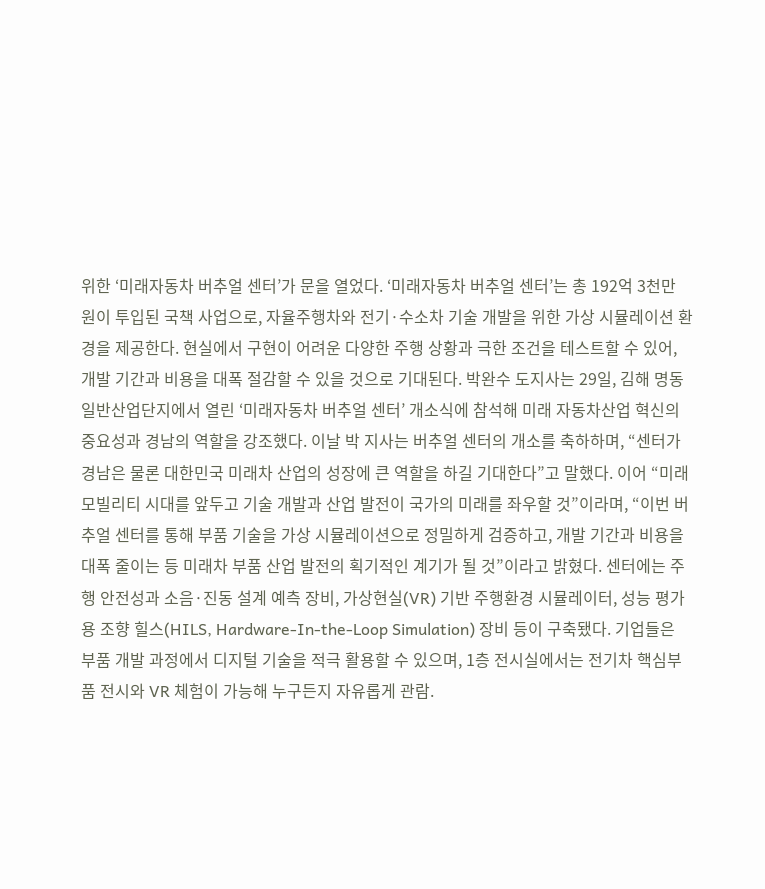위한 ‘미래자동차 버추얼 센터’가 문을 열었다. ‘미래자동차 버추얼 센터’는 총 192억 3천만 원이 투입된 국책 사업으로, 자율주행차와 전기·수소차 기술 개발을 위한 가상 시뮬레이션 환경을 제공한다. 현실에서 구현이 어려운 다양한 주행 상황과 극한 조건을 테스트할 수 있어, 개발 기간과 비용을 대폭 절감할 수 있을 것으로 기대된다. 박완수 도지사는 29일, 김해 명동일반산업단지에서 열린 ‘미래자동차 버추얼 센터’ 개소식에 참석해 미래 자동차산업 혁신의 중요성과 경남의 역할을 강조했다. 이날 박 지사는 버추얼 센터의 개소를 축하하며, “센터가 경남은 물론 대한민국 미래차 산업의 성장에 큰 역할을 하길 기대한다”고 말했다. 이어 “미래 모빌리티 시대를 앞두고 기술 개발과 산업 발전이 국가의 미래를 좌우할 것”이라며, “이번 버추얼 센터를 통해 부품 기술을 가상 시뮬레이션으로 정밀하게 검증하고, 개발 기간과 비용을 대폭 줄이는 등 미래차 부품 산업 발전의 획기적인 계기가 될 것”이라고 밝혔다. 센터에는 주행 안전성과 소음·진동 설계 예측 장비, 가상현실(VR) 기반 주행환경 시뮬레이터, 성능 평가용 조향 힐스(HILS, Hardware-In-the-Loop Simulation) 장비 등이 구축됐다. 기업들은 부품 개발 과정에서 디지털 기술을 적극 활용할 수 있으며, 1층 전시실에서는 전기차 핵심부품 전시와 VR 체험이 가능해 누구든지 자유롭게 관람․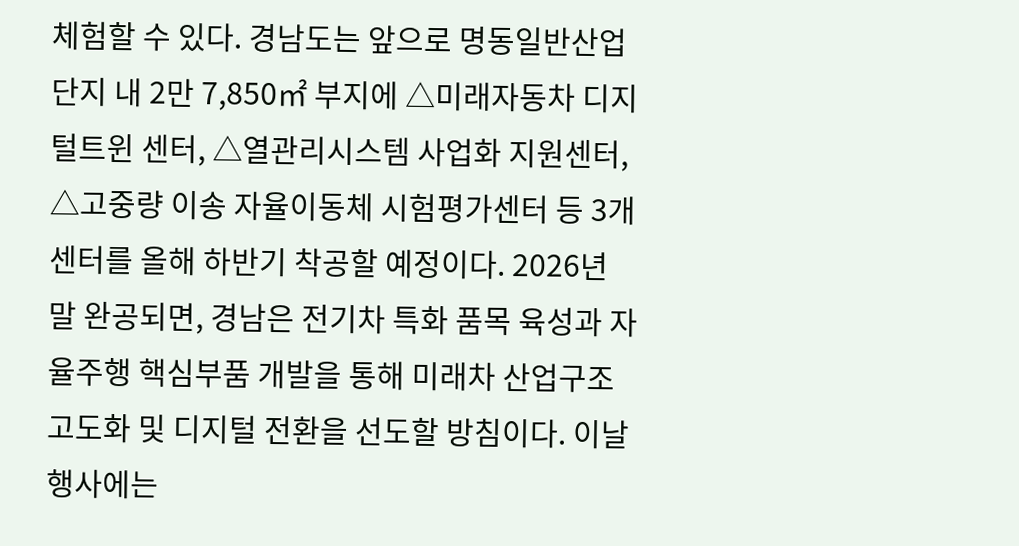체험할 수 있다. 경남도는 앞으로 명동일반산업단지 내 2만 7,850㎡ 부지에 △미래자동차 디지털트윈 센터, △열관리시스템 사업화 지원센터, △고중량 이송 자율이동체 시험평가센터 등 3개 센터를 올해 하반기 착공할 예정이다. 2026년 말 완공되면, 경남은 전기차 특화 품목 육성과 자율주행 핵심부품 개발을 통해 미래차 산업구조 고도화 및 디지털 전환을 선도할 방침이다. 이날 행사에는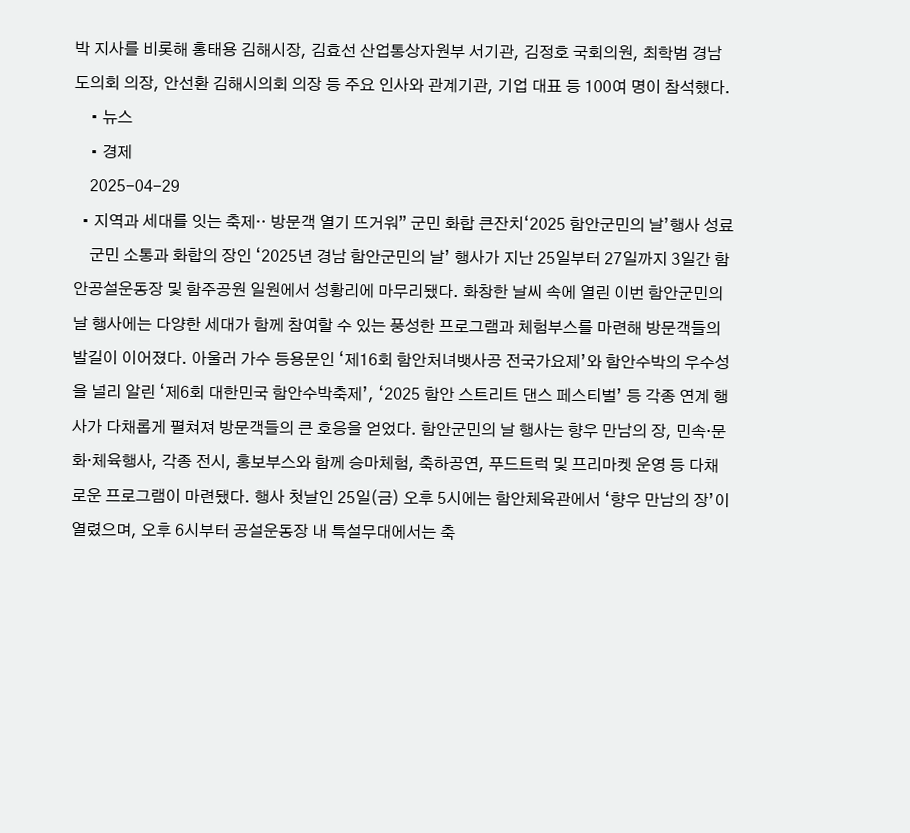박 지사를 비롯해 홍태용 김해시장, 김효선 산업통상자원부 서기관, 김정호 국회의원, 최학범 경남도의회 의장, 안선환 김해시의회 의장 등 주요 인사와 관계기관, 기업 대표 등 100여 명이 참석했다.
    • 뉴스
    • 경제
    2025-04-29
  • 지역과 세대를 잇는 축제‥ 방문객 열기 뜨거워” 군민 화합 큰잔치‘2025 함안군민의 날’행사 성료
    군민 소통과 화합의 장인 ‘2025년 경남 함안군민의 날’ 행사가 지난 25일부터 27일까지 3일간 함안공설운동장 및 함주공원 일원에서 성황리에 마무리됐다. 화창한 날씨 속에 열린 이번 함안군민의 날 행사에는 다양한 세대가 함께 참여할 수 있는 풍성한 프로그램과 체험부스를 마련해 방문객들의 발길이 이어졌다. 아울러 가수 등용문인 ‘제16회 함안처녀뱃사공 전국가요제’와 함안수박의 우수성을 널리 알린 ‘제6회 대한민국 함안수박축제’, ‘2025 함안 스트리트 댄스 페스티벌’ 등 각종 연계 행사가 다채롭게 펼쳐져 방문객들의 큰 호응을 얻었다. 함안군민의 날 행사는 향우 만남의 장, 민속·문화·체육행사, 각종 전시, 홍보부스와 함께 승마체험, 축하공연, 푸드트럭 및 프리마켓 운영 등 다채로운 프로그램이 마련됐다. 행사 첫날인 25일(금) 오후 5시에는 함안체육관에서 ‘향우 만남의 장’이 열렸으며, 오후 6시부터 공설운동장 내 특설무대에서는 축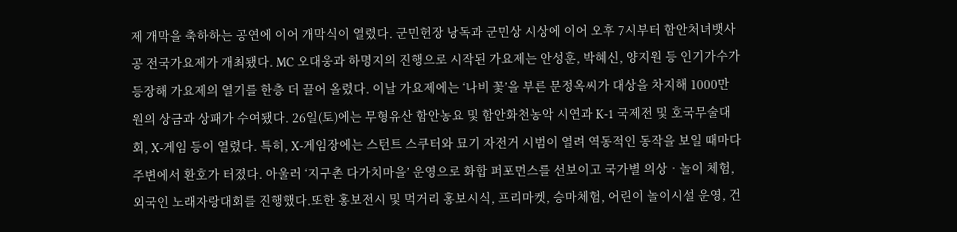제 개막을 축하하는 공연에 이어 개막식이 열렸다. 군민헌장 낭독과 군민상 시상에 이어 오후 7시부터 함안처녀뱃사공 전국가요제가 개최됐다. MC 오대웅과 하명지의 진행으로 시작된 가요제는 안성훈, 박혜신, 양지원 등 인기가수가 등장해 가요제의 열기를 한층 더 끌어 올렸다. 이날 가요제에는 ‘나비 꽃’을 부른 문정옥씨가 대상을 차지해 1000만 원의 상금과 상패가 수여됐다. 26일(토)에는 무형유산 함안농요 및 함안화천농악 시연과 K-1 국제전 및 호국무술대회, X-게임 등이 열렸다. 특히, X-게임장에는 스턴트 스쿠터와 묘기 자전거 시범이 열려 역동적인 동작을 보일 때마다 주변에서 환호가 터졌다. 아울러 ‘지구촌 다가치마을’ 운영으로 화합 퍼포먼스를 선보이고 국가별 의상‧놀이 체험, 외국인 노래자랑대회를 진행했다.또한 홍보전시 및 먹거리 홍보시식, 프리마켓, 승마체험, 어린이 놀이시설 운영, 건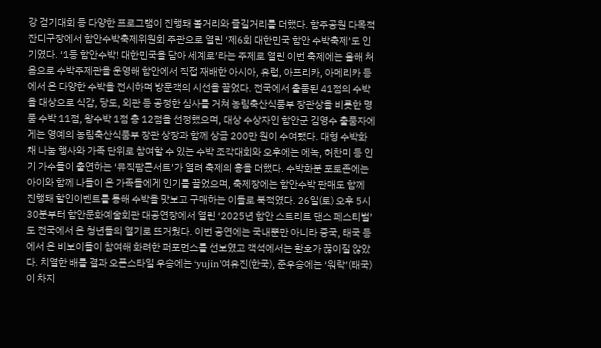강 걷기대회 등 다양한 프로그램이 진행돼 볼거리와 즐길거리를 더했다. 함주공원 다목적 잔디구장에서 함안수박축제위원회 주관으로 열린 ‘제6회 대한민국 함안 수박축제’도 인기였다. ‘1등 함안수박! 대한민국을 담아 세계로’라는 주제로 열린 이번 축제에는 올해 처음으로 수박주제관을 운영해 함안에서 직접 재배한 아시아, 유럽, 아프리카, 아메리카 등에서 온 다양한 수박을 전시하며 방문객의 시선을 끌었다. 전국에서 출품된 41점의 수박을 대상으로 식감, 당도, 외관 등 공정한 심사를 거쳐 농림축산식품부 장관상을 비롯한 명품 수박 11점, 왕수박 1점 총 12점을 선정했으며, 대상 수상자인 함안군 김영수 출품자에게는 영예의 농림축산식품부 장관 상장과 함께 상금 200만 원이 수여됐다. 대형 수박화채 나눔 행사와 가족 단위로 참여할 수 있는 수박 조각대회와 오후에는 에녹, 허찬미 등 인기 가수들이 출연하는 ‘뮤직팜콘서트’가 열려 축제의 흥을 더했다. 수박화분 포토존에는 아이와 함께 나들이 온 가족들에게 인기를 끌었으며, 축제장에는 함안수박 판매도 함께 진행돼 할인이벤트를 통해 수박을 맛보고 구매하는 이들로 북적였다. 26일(토) 오후 5시 30분부터 함안문화예술회관 대공연장에서 열린 ‘2025년 함안 스트리트 댄스 페스티벌’도 전국에서 온 청년들의 열기로 뜨거웠다. 이번 공연에는 국내뿐만 아니라 중국, 태국 등에서 온 비보이들이 참여해 화려한 퍼포먼스를 선보였고 객석에서는 환호가 끊이질 않았다. 치열한 배틀 결과 오픈스타일 우승에는 ‘yujin’여유진(한국), 준우승에는 ‘워락’(태국)이 차지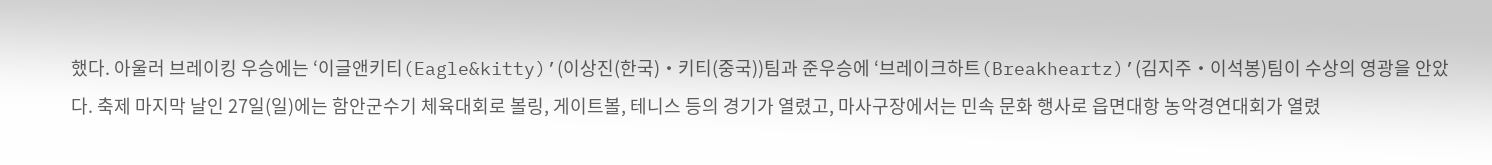했다. 아울러 브레이킹 우승에는 ‘이글앤키티(Eagle&kitty)’(이상진(한국)‧키티(중국))팀과 준우승에 ‘브레이크하트(Breakheartz)’(김지주‧이석봉)팀이 수상의 영광을 안았다. 축제 마지막 날인 27일(일)에는 함안군수기 체육대회로 볼링, 게이트볼, 테니스 등의 경기가 열렸고, 마사구장에서는 민속 문화 행사로 읍면대항 농악경연대회가 열렸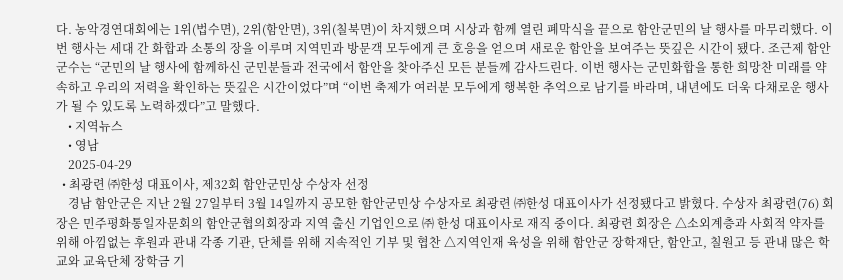다. 농악경연대회에는 1위(법수면), 2위(함안면), 3위(칠북면)이 차지했으며 시상과 함께 열린 폐막식을 끝으로 함안군민의 날 행사를 마무리했다. 이번 행사는 세대 간 화합과 소통의 장을 이루며 지역민과 방문객 모두에게 큰 호응을 얻으며 새로운 함안을 보여주는 뜻깊은 시간이 됐다. 조근제 함안군수는 “군민의 날 행사에 함께하신 군민분들과 전국에서 함안을 찾아주신 모든 분들께 감사드린다. 이번 행사는 군민화합을 통한 희망찬 미래를 약속하고 우리의 저력을 확인하는 뜻깊은 시간이었다”며 “이번 축제가 여러분 모두에게 행복한 추억으로 남기를 바라며, 내년에도 더욱 다채로운 행사가 될 수 있도록 노력하겠다”고 말했다.
    • 지역뉴스
    • 영남
    2025-04-29
  • 최광련 ㈜한성 대표이사, 제32회 함안군민상 수상자 선정
    경남 함안군은 지난 2월 27일부터 3월 14일까지 공모한 함안군민상 수상자로 최광련 ㈜한성 대표이사가 선정됐다고 밝혔다. 수상자 최광련(76) 회장은 민주평화통일자문회의 함안군협의회장과 지역 출신 기업인으로 ㈜ 한성 대표이사로 재직 중이다. 최광련 회장은 △소외계층과 사회적 약자를 위해 아낌없는 후원과 관내 각종 기관, 단체를 위해 지속적인 기부 및 협찬 △지역인재 육성을 위해 함안군 장학재단, 함안고, 칠원고 등 관내 많은 학교와 교육단체 장학금 기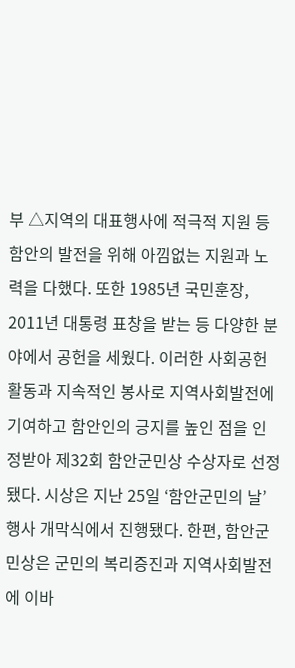부 △지역의 대표행사에 적극적 지원 등 함안의 발전을 위해 아낌없는 지원과 노력을 다했다. 또한 1985년 국민훈장, 2011년 대통령 표창을 받는 등 다양한 분야에서 공헌을 세웠다. 이러한 사회공헌활동과 지속적인 봉사로 지역사회발전에 기여하고 함안인의 긍지를 높인 점을 인정받아 제32회 함안군민상 수상자로 선정됐다. 시상은 지난 25일 ‘함안군민의 날’ 행사 개막식에서 진행됐다. 한편, 함안군민상은 군민의 복리증진과 지역사회발전에 이바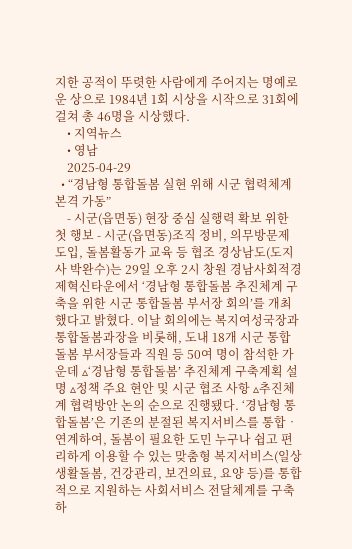지한 공적이 뚜렷한 사람에게 주어지는 명예로운 상으로 1984년 1회 시상을 시작으로 31회에 걸쳐 총 46명을 시상했다.
    • 지역뉴스
    • 영남
    2025-04-29
  • “경남형 통합돌봄 실현 위해 시군 협력체계 본격 가동”
    - 시군(읍면동) 현장 중심 실행력 확보 위한 첫 행보 - 시군(읍면동)조직 정비, 의무방문제 도입, 돌봄활동가 교육 등 협조 경상남도(도지사 박완수)는 29일 오후 2시 창원 경남사회적경제혁신타운에서 ‘경남형 통합돌봄 추진체계 구축을 위한 시군 통합돌봄 부서장 회의’를 개최했다고 밝혔다. 이날 회의에는 복지여성국장과 통합돌봄과장을 비롯해, 도내 18개 시군 통합돌봄 부서장들과 직원 등 50여 명이 참석한 가운데 ▵‘경남형 통합돌봄’ 추진체계 구축계획 설명 ▵정책 주요 현안 및 시군 협조 사항 ▵추진체계 협력방안 논의 순으로 진행됐다. ‘경남형 통합돌봄’은 기존의 분절된 복지서비스를 통합‧연계하여, 돌봄이 필요한 도민 누구나 쉽고 편리하게 이용할 수 있는 맞춤형 복지서비스(일상생활돌봄, 건강관리, 보건의료, 요양 등)를 통합적으로 지원하는 사회서비스 전달체계를 구축하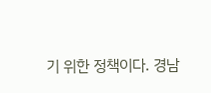기 위한 정책이다. 경남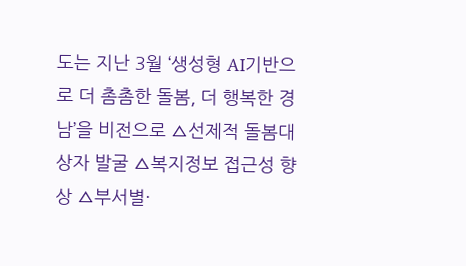도는 지난 3월 ‘생성형 AI기반으로 더 촘촘한 돌봄, 더 행복한 경남’을 비전으로 ▵선제적 돌봄대상자 발굴 ▵복지정보 접근성 향상 ▵부서별·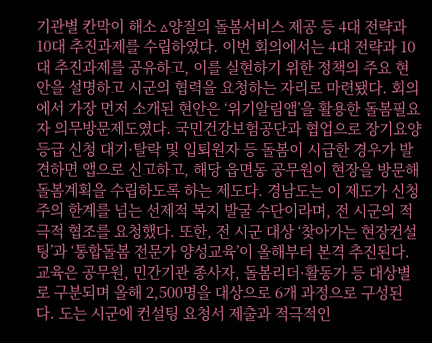기관별 칸막이 해소 ▵양질의 돌봄서비스 제공 등 4대 전략과 10대 추진과제를 수립하였다. 이번 회의에서는 4대 전략과 10대 추진과제를 공유하고, 이를 실현하기 위한 정책의 주요 현안을 설명하고 시군의 협력을 요청하는 자리로 마련됐다. 회의에서 가장 먼저 소개된 현안은 ‘위기알림앱’을 활용한 돌봄필요자 의무방문제도였다. 국민건강보험공단과 협업으로 장기요양등급 신청 대기·탈락 및 입퇴원자 등 돌봄이 시급한 경우가 발견하면 앱으로 신고하고, 해당 읍면동 공무원이 현장을 방문해 돌봄계획을 수립하도록 하는 제도다. 경남도는 이 제도가 신청주의 한계를 넘는 선제적 복지 발굴 수단이라며, 전 시군의 적극적 협조를 요청했다. 또한, 전 시군 대상 ‘찾아가는 현장컨설팅’과 ‘통합돌봄 전문가 양성교육’이 올해부터 본격 추진된다. 교육은 공무원, 민간기관 종사자, 돌봄리더·활동가 등 대상별로 구분되며 올해 2,500명을 대상으로 6개 과정으로 구성된다. 도는 시군에 컨설팅 요청서 제출과 적극적인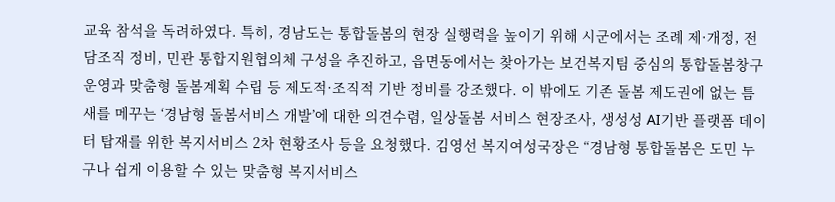교육 참석을 독려하였다. 특히, 경남도는 통합돌봄의 현장 실행력을 높이기 위해 시군에서는 조례 제·개정, 전담조직 정비, 민관 통합지원협의체 구성을 추진하고, 읍면동에서는 찾아가는 보건복지팀 중심의 통합돌봄창구 운영과 맞춤형 돌봄계획 수립 등 제도적·조직적 기반 정비를 강조했다. 이 밖에도 기존 돌봄 제도권에 없는 틈새를 메꾸는 ‘경남형 돌봄서비스 개발’에 대한 의견수렴, 일상돌봄 서비스 현장조사, 생성성 AI기반 플랫폼 데이터 탑재를 위한 복지서비스 2차 현황조사 등을 요청했다. 김영선 복지여성국장은 “경남형 통합돌봄은 도민 누구나 쉽게 이용할 수 있는 맞춤형 복지서비스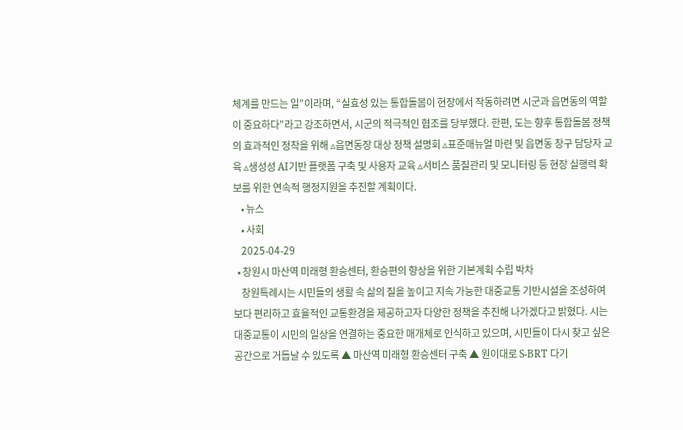체계를 만드는 일”이라며, “실효성 있는 통합돌봄이 현장에서 작동하려면 시군과 읍면동의 역할이 중요하다”라고 강조하면서, 시군의 적극적인 협조를 당부했다. 한편, 도는 향후 통합돌봄 정책의 효과적인 정착을 위해 ▵읍면동장 대상 정책 설명회 ▵표준매뉴얼 마련 및 읍면동 창구 담당자 교육 ▵생성성 AI기반 플랫폼 구축 및 사용자 교육 ▵서비스 품질관리 및 모니터링 등 현장 실행력 확보를 위한 연속적 행정지원을 추진할 계획이다.
    • 뉴스
    • 사회
    2025-04-29
  • 창원시 마산역 미래형 환승센터, 환승편의 향상을 위한 기본계획 수립 박차
    창원특례시는 시민들의 생활 속 삶의 질을 높이고 지속 가능한 대중교통 기반시설을 조성하여 보다 편리하고 효율적인 교통환경을 제공하고자 다양한 정책을 추진해 나가겠다고 밝혔다. 시는 대중교통이 시민의 일상을 연결하는 중요한 매개체로 인식하고 있으며, 시민들이 다시 찾고 싶은 공간으로 거듭날 수 있도록 ▲ 마산역 미래형 환승센터 구축 ▲ 원이대로 S-BRT 다기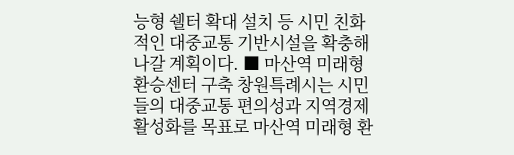능형 쉘터 확대 설치 등 시민 친화적인 대중교통 기반시설을 확충해 나갈 계획이다. ■ 마산역 미래형 환승센터 구축 창원특례시는 시민들의 대중교통 편의성과 지역경제 활성화를 목표로 마산역 미래형 환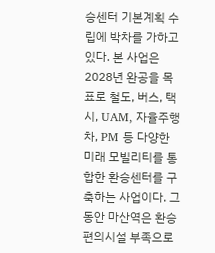승센터 기본계획 수립에 박차를 가하고 있다. 본 사업은 2028년 완공을 목표로 철도, 버스, 택시, UAM, 자율주행차, PM 등 다양한 미래 모빌리티를 통합한 환승센터를 구축하는 사업이다. 그동안 마산역은 환승 편의시설 부족으로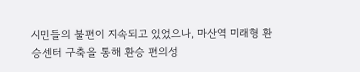시민들의 불편이 지속되고 있었으나, 마산역 미래형 환승센터 구축을 통해 환승 편의성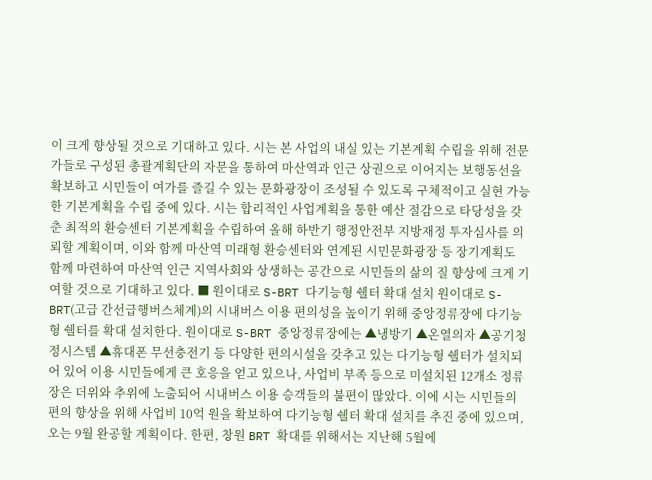이 크게 향상될 것으로 기대하고 있다. 시는 본 사업의 내실 있는 기본계획 수립을 위해 전문가들로 구성된 총괄계획단의 자문을 통하여 마산역과 인근 상권으로 이어지는 보행동선을 확보하고 시민들이 여가를 즐길 수 있는 문화광장이 조성될 수 있도록 구체적이고 실현 가능한 기본계획을 수립 중에 있다. 시는 합리적인 사업계획을 통한 예산 절감으로 타당성을 갖춘 최적의 환승센터 기본계획을 수립하여 올해 하반기 행정안전부 지방재정 투자심사를 의뢰할 계획이며, 이와 함께 마산역 미래형 환승센터와 연계된 시민문화광장 등 장기계획도 함께 마련하여 마산역 인근 지역사회와 상생하는 공간으로 시민들의 삶의 질 향상에 크게 기여할 것으로 기대하고 있다. ■ 원이대로 S-BRT 다기능형 쉘터 확대 설치 원이대로 S-BRT(고급 간선급행버스체계)의 시내버스 이용 편의성을 높이기 위해 중앙정류장에 다기능형 쉘터를 확대 설치한다. 원이대로 S-BRT 중앙정류장에는 ▲냉방기 ▲온열의자 ▲공기청정시스템 ▲휴대폰 무선충전기 등 다양한 편의시설을 갖추고 있는 다기능형 쉘터가 설치되어 있어 이용 시민들에게 큰 호응을 얻고 있으나, 사업비 부족 등으로 미설치된 12개소 정류장은 더위와 추위에 노출되어 시내버스 이용 승객들의 불편이 많았다. 이에 시는 시민들의 편의 향상을 위해 사업비 10억 원을 확보하여 다기능형 쉘터 확대 설치를 추진 중에 있으며, 오는 9월 완공할 계획이다. 한편, 창원 BRT 확대를 위해서는 지난해 5월에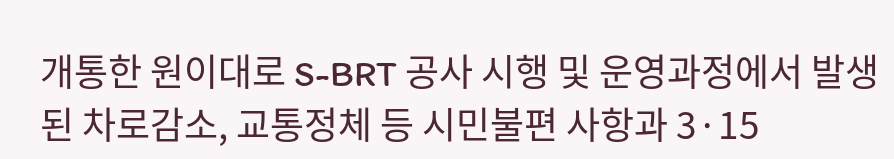개통한 원이대로 S-BRT 공사 시행 및 운영과정에서 발생된 차로감소, 교통정체 등 시민불편 사항과 3·15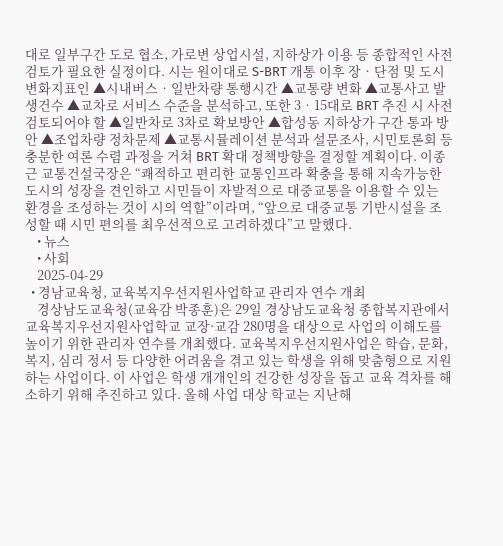대로 일부구간 도로 협소, 가로변 상업시설, 지하상가 이용 등 종합적인 사전 검토가 필요한 실정이다. 시는 원이대로 S-BRT 개통 이후 장‧단점 및 도시 변화지표인 ▲시내버스‧일반차량 통행시간 ▲교통량 변화 ▲교통사고 발생건수 ▲교차로 서비스 수준을 분석하고, 또한 3‧15대로 BRT 추진 시 사전 검토되어야 할 ▲일반차로 3차로 확보방안 ▲합성동 지하상가 구간 통과 방안 ▲조업차량 정차문제 ▲교통시뮬레이션 분석과 설문조사, 시민토론회 등 충분한 여론 수렴 과정을 거쳐 BRT 확대 정책방향을 결정할 계획이다. 이종근 교통건설국장은 “쾌적하고 편리한 교통인프라 확충을 통해 지속가능한 도시의 성장을 견인하고 시민들이 자발적으로 대중교통을 이용할 수 있는 환경을 조성하는 것이 시의 역할”이라며, “앞으로 대중교통 기반시설을 조성할 때 시민 편의를 최우선적으로 고려하겠다”고 말했다.
    • 뉴스
    • 사회
    2025-04-29
  • 경남교육청, 교육복지우선지원사업학교 관리자 연수 개최
    경상남도교육청(교육감 박종훈)은 29일 경상남도교육청 종합복지관에서 교육복지우선지원사업학교 교장·교감 280명을 대상으로 사업의 이해도를 높이기 위한 관리자 연수를 개최했다. 교육복지우선지원사업은 학습, 문화, 복지, 심리 정서 등 다양한 어려움을 겪고 있는 학생을 위해 맞춤형으로 지원하는 사업이다. 이 사업은 학생 개개인의 건강한 성장을 돕고 교육 격차를 해소하기 위해 추진하고 있다. 올해 사업 대상 학교는 지난해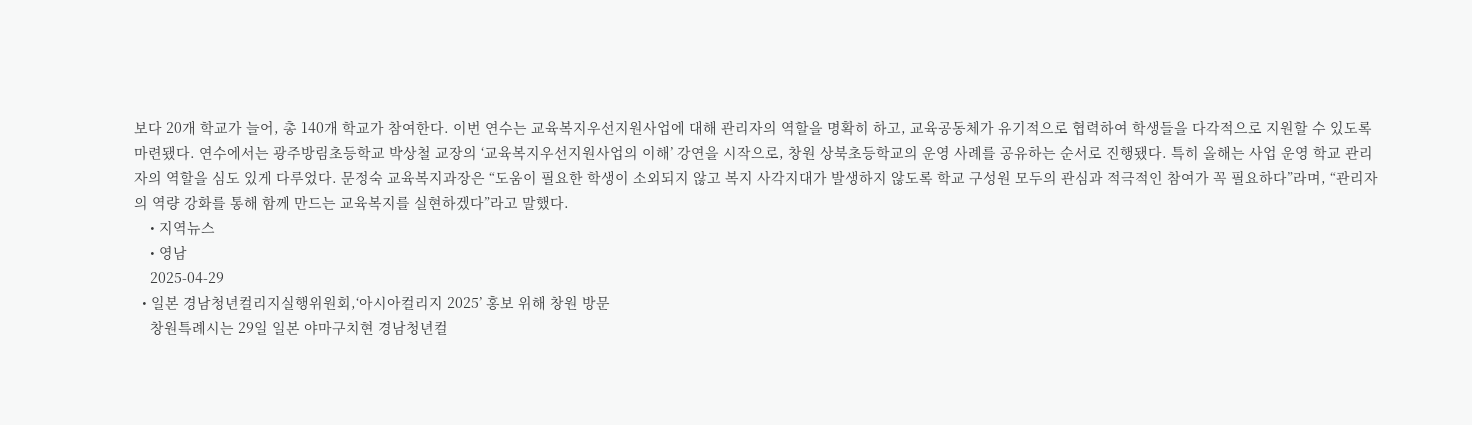보다 20개 학교가 늘어, 총 140개 학교가 참여한다. 이번 연수는 교육복지우선지원사업에 대해 관리자의 역할을 명확히 하고, 교육공동체가 유기적으로 협력하여 학생들을 다각적으로 지원할 수 있도록 마련됐다. 연수에서는 광주방림초등학교 박상철 교장의 ‘교육복지우선지원사업의 이해’ 강연을 시작으로, 창원 상북초등학교의 운영 사례를 공유하는 순서로 진행됐다. 특히 올해는 사업 운영 학교 관리자의 역할을 심도 있게 다루었다. 문정숙 교육복지과장은 “도움이 필요한 학생이 소외되지 않고 복지 사각지대가 발생하지 않도록 학교 구성원 모두의 관심과 적극적인 참여가 꼭 필요하다”라며, “관리자의 역량 강화를 통해 함께 만드는 교육복지를 실현하겠다”라고 말했다.
    • 지역뉴스
    • 영남
    2025-04-29
  • 일본 경남청년컬리지실행위원회,‘아시아컬리지 2025’ 홍보 위해 창원 방문
    창원특례시는 29일 일본 야마구치현 경남청년컬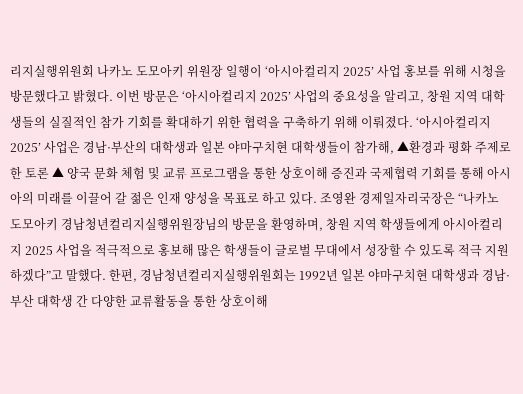리지실행위원회 나카노 도모아키 위원장 일행이 ‘아시아컬리지 2025’ 사업 홍보를 위해 시청을 방문했다고 밝혔다. 이번 방문은 ‘아시아컬리지 2025’ 사업의 중요성을 알리고, 창원 지역 대학생들의 실질적인 참가 기회를 확대하기 위한 협력을 구축하기 위해 이뤄졌다. ‘아시아컬리지 2025’ 사업은 경남·부산의 대학생과 일본 야마구치현 대학생들이 참가해, ▲환경과 평화 주제로 한 토론 ▲ 양국 문화 체험 및 교류 프로그램을 통한 상호이해 증진과 국제협력 기회를 통해 아시아의 미래를 이끌어 갈 젊은 인재 양성을 목표로 하고 있다. 조영완 경제일자리국장은 “나카노 도모아키 경남청년컬리지실행위원장님의 방문을 환영하며, 창원 지역 학생들에게 아시아컬리지 2025 사업을 적극적으로 홍보해 많은 학생들이 글로벌 무대에서 성장할 수 있도록 적극 지원하겠다”고 말했다. 한편, 경남청년컬리지실행위원회는 1992년 일본 야마구치현 대학생과 경남·부산 대학생 간 다양한 교류활동을 통한 상호이해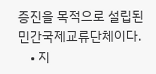증진을 목적으로 설립된 민간국제교류단체이다.
    • 지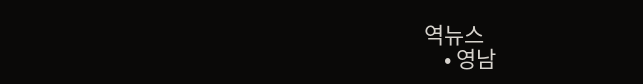역뉴스
    • 영남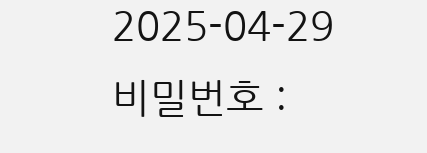2025-04-29
비밀번호 :